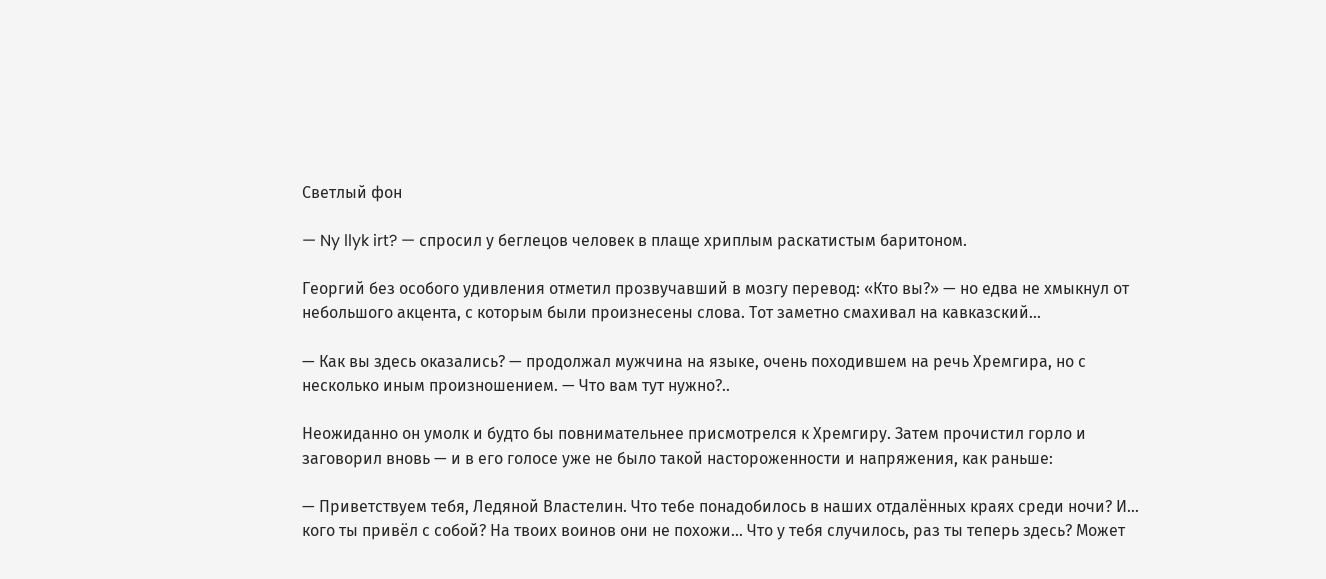Светлый фон

— Ny llyk irt? — спросил у беглецов человек в плаще хриплым раскатистым баритоном.

Георгий без особого удивления отметил прозвучавший в мозгу перевод: «Кто вы?» — но едва не хмыкнул от небольшого акцента, с которым были произнесены слова. Тот заметно смахивал на кавказский…

— Как вы здесь оказались? — продолжал мужчина на языке, очень походившем на речь Хремгира, но с несколько иным произношением. — Что вам тут нужно?..

Неожиданно он умолк и будто бы повнимательнее присмотрелся к Хремгиру. Затем прочистил горло и заговорил вновь — и в его голосе уже не было такой настороженности и напряжения, как раньше:

— Приветствуем тебя, Ледяной Властелин. Что тебе понадобилось в наших отдалённых краях среди ночи? И… кого ты привёл с собой? На твоих воинов они не похожи… Что у тебя случилось, раз ты теперь здесь? Может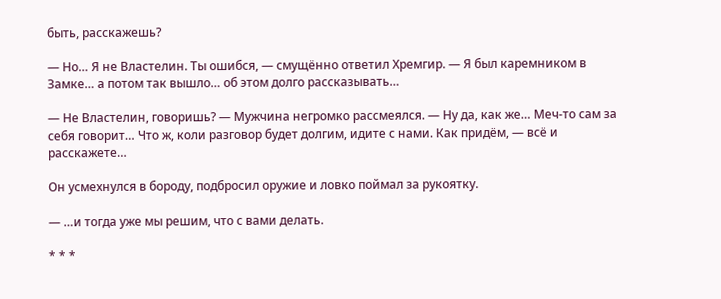быть, расскажешь?

— Но… Я не Властелин. Ты ошибся, — смущённо ответил Хремгир. — Я был каремником в Замке… а потом так вышло… об этом долго рассказывать…

— Не Властелин, говоришь? — Мужчина негромко рассмеялся. — Ну да, как же… Меч-то сам за себя говорит… Что ж, коли разговор будет долгим, идите с нами. Как придём, — всё и расскажете…

Он усмехнулся в бороду, подбросил оружие и ловко поймал за рукоятку.

— …и тогда уже мы решим, что с вами делать.

* * *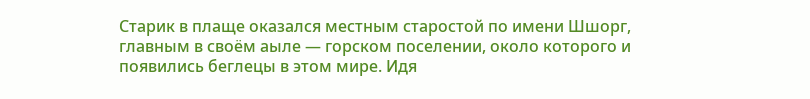Старик в плаще оказался местным старостой по имени Шшорг, главным в своём аыле — горском поселении, около которого и появились беглецы в этом мире. Идя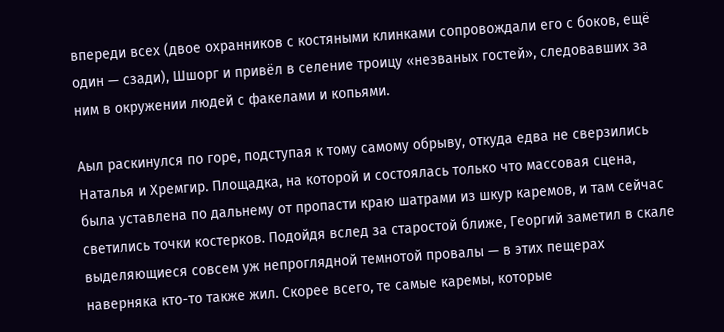впереди всех (двое охранников с костяными клинками сопровождали его с боков, ещё один — сзади), Шшорг и привёл в селение троицу «незваных гостей», следовавших за ним в окружении людей с факелами и копьями.

Аыл раскинулся по горе, подступая к тому самому обрыву, откуда едва не сверзились Наталья и Хремгир. Площадка, на которой и состоялась только что массовая сцена, была уставлена по дальнему от пропасти краю шатрами из шкур каремов, и там сейчас светились точки костерков. Подойдя вслед за старостой ближе, Георгий заметил в скале выделяющиеся совсем уж непроглядной темнотой провалы — в этих пещерах наверняка кто-то также жил. Скорее всего, те самые каремы, которые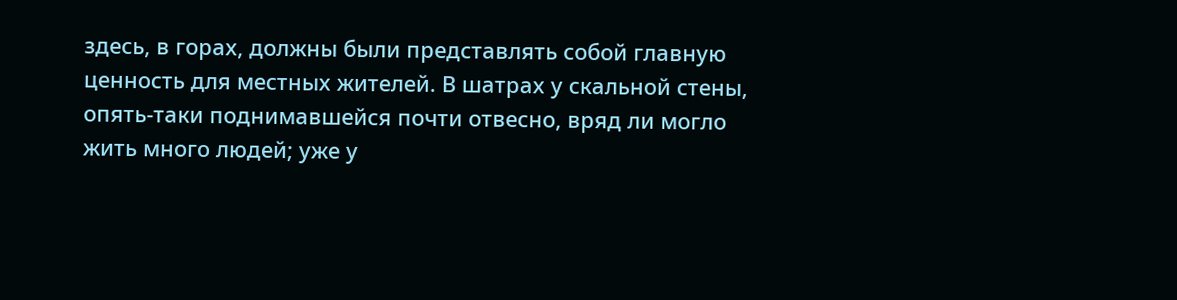здесь, в горах, должны были представлять собой главную ценность для местных жителей. В шатрах у скальной стены, опять-таки поднимавшейся почти отвесно, вряд ли могло жить много людей; уже у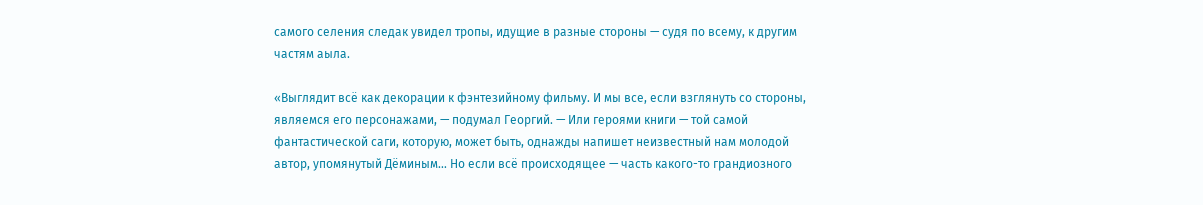самого селения следак увидел тропы, идущие в разные стороны — судя по всему, к другим частям аыла.

«Выглядит всё как декорации к фэнтезийному фильму. И мы все, если взглянуть со стороны, являемся его персонажами, — подумал Георгий. — Или героями книги — той самой фантастической саги, которую, может быть, однажды напишет неизвестный нам молодой автор, упомянутый Дёминым… Но если всё происходящее — часть какого-то грандиозного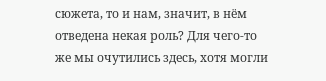сюжета, то и нам, значит, в нём отведена некая роль? Для чего-то же мы очутились здесь, хотя могли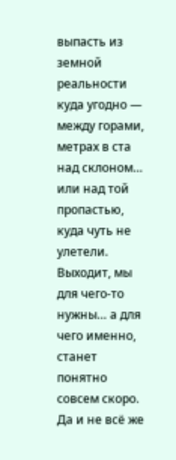выпасть из земной реальности куда угодно — между горами, метрах в ста над склоном… или над той пропастью, куда чуть не улетели. Выходит, мы для чего-то нужны… а для чего именно, станет понятно совсем скоро. Да и не всё же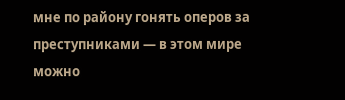мне по району гонять оперов за преступниками — в этом мире можно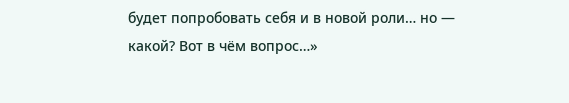будет попробовать себя и в новой роли… но — какой? Вот в чём вопрос…»